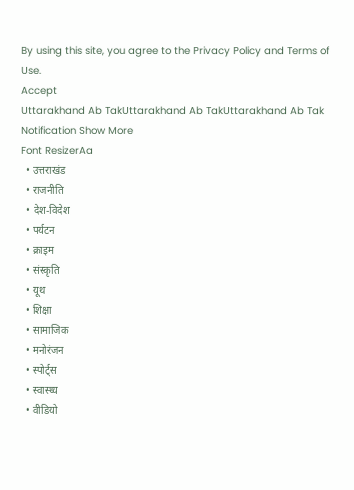By using this site, you agree to the Privacy Policy and Terms of Use.
Accept
Uttarakhand Ab TakUttarakhand Ab TakUttarakhand Ab Tak
Notification Show More
Font ResizerAa
  • उत्तराखंड
  • राजनीति
  • देश-विदेश
  • पर्यटन
  • क्राइम
  • संस्कृति
  • यूथ
  • शिक्षा
  • सामाजिक
  • मनोरंजन
  • स्पोर्ट्स
  • स्वास्थ्य
  • वीडियो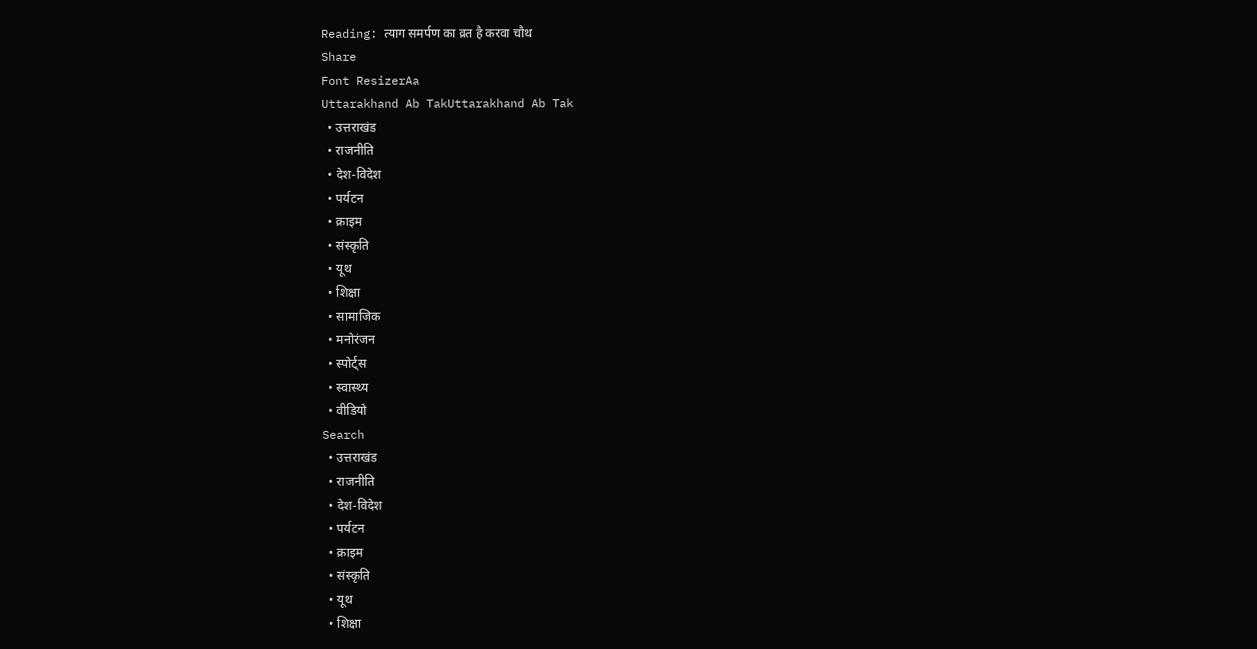Reading: त्याग समर्पण का व्रत है करवा चौथ
Share
Font ResizerAa
Uttarakhand Ab TakUttarakhand Ab Tak
  • उत्तराखंड
  • राजनीति
  • देश-विदेश
  • पर्यटन
  • क्राइम
  • संस्कृति
  • यूथ
  • शिक्षा
  • सामाजिक
  • मनोरंजन
  • स्पोर्ट्स
  • स्वास्थ्य
  • वीडियो
Search
  • उत्तराखंड
  • राजनीति
  • देश-विदेश
  • पर्यटन
  • क्राइम
  • संस्कृति
  • यूथ
  • शिक्षा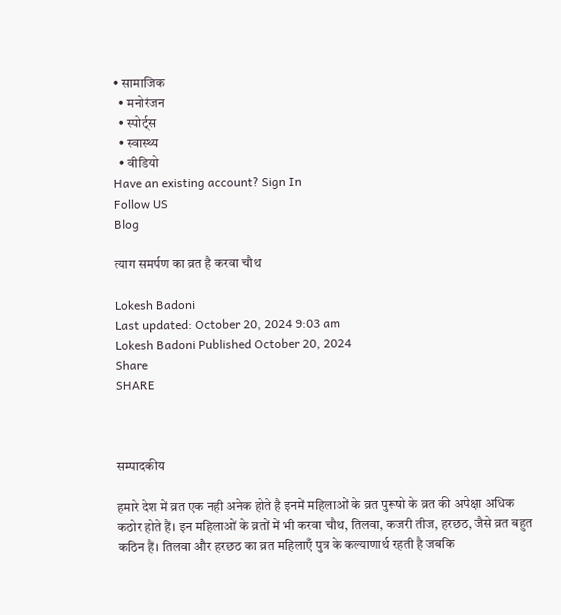• सामाजिक
  • मनोरंजन
  • स्पोर्ट्स
  • स्वास्थ्य
  • वीडियो
Have an existing account? Sign In
Follow US
Blog

त्याग समर्पण का व्रत है करवा चौथ

Lokesh Badoni
Last updated: October 20, 2024 9:03 am
Lokesh Badoni Published October 20, 2024
Share
SHARE



सम्पादकीय

हमारे देश में व्रत एक नही अनेक होते है इनमें महिलाओं के व्रत पुरूषो के व्रत की अपेक्षा अधिक कठोर होते हैं। इन महिलाओं के व्रतों में भी करवा चौथ, तिलवा, कजरी तीज, हरछठ, जैसे व्रत बहुत कठिन हैं। तिलवा और हरछठ का व्रत महिलाएँ पुत्र के कल्याणार्थ रहती है जबकि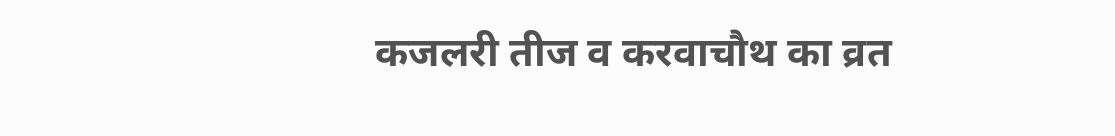कजलरी तीज व करवाचौथ का व्रत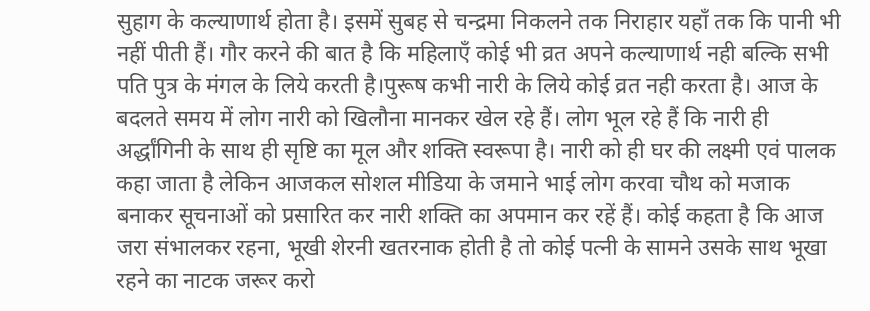सुहाग के कल्याणार्थ होता है। इसमें सुबह से चन्द्रमा निकलने तक निराहार यहाँ तक कि पानी भी नहीं पीती हैं। गौर करने की बात है कि महिलाएँ कोई भी व्रत अपने कल्याणार्थ नही बल्कि सभी पति पुत्र के मंगल के लिये करती है।पुरूष कभी नारी के लिये कोई व्रत नही करता है। आज के बदलते समय में लोग नारी को खिलौना मानकर खेल रहे हैं। लोग भूल रहे हैं कि नारी ही अर्द्धांगिनी के साथ ही सृष्टि का मूल और शक्ति स्वरूपा है। नारी को ही घर की लक्ष्मी एवं पालक कहा जाता है लेकिन आजकल सोशल मीडिया के जमाने भाई लोग करवा चौथ को मजाक बनाकर सूचनाओं को प्रसारित कर नारी शक्ति का अपमान कर रहें हैं। कोई कहता है कि आज जरा संभालकर रहना, भूखी शेरनी खतरनाक होती है तो कोई पत्नी के सामने उसके साथ भूखा रहने का नाटक जरूर करो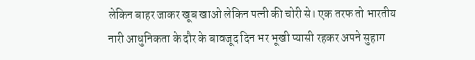लेकिन बाहर जाकर खूब खाओ लेकिन पत्नी की चोरी से। एक तरफ तो भारतीय नारी आधुनिकता के दौर के बावजूद दिन भर भूखी प्यासी रहकर अपने सुहाग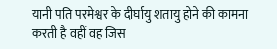यानी पति परमेश्वर के दीर्घायु शतायु होने की कामना करती है वहीं वह जिस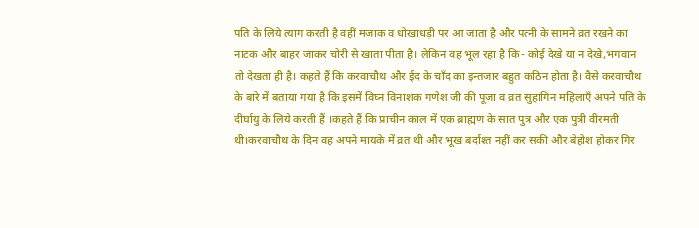पति के लिये त्याग करती है वहीं मजाक व धोखाधड़ी पर आ जाता है और पत्नी के सामने व्रत रखने का नाटक और बाहर जाकर चोरी से खाता पीता है। लेकिन वह भूल रहा है कि- कोई देखे या न देखे,भगवान तो देखता ही है। कहते हैं कि करवाचौथ और ईद के चाँद का इन्तजार बहुत कठिन होता है। वैसे करवाचौथ के बारे में बताया गया है कि इसमें विघ्न विनाशक गणेश जी की पूजा व व्रत सुहागिन महिलाएँ अपने पति के दीर्घायु के लिये करती हैं ।कहते हैं कि प्राचीन काल में एक ब्राह्मण के सात पुत्र और एक पुत्री वीरमती थी।करवाचौथ के दिन वह अपने मायके में व्रत थी और भूख बर्दाश्त नहीं कर सकी और बेहोश होकर गिर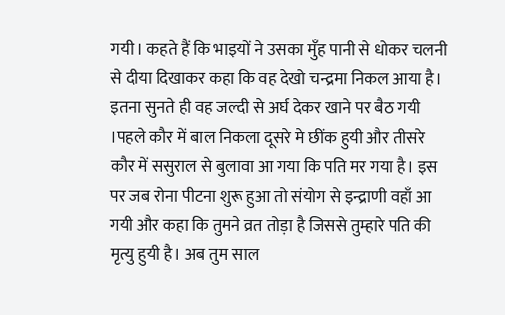गयी। कहते हैं कि भाइयों ने उसका मुँह पानी से धोकर चलनी से दीया दिखाकर कहा कि वह देखो चन्द्रमा निकल आया है। इतना सुनते ही वह जल्दी से अर्घ देकर खाने पर बैठ गयी ।पहले कौर में बाल निकला दूसरे मे छींक हुयी और तीसरे कौर में ससुराल से बुलावा आ गया कि पति मर गया है। इस पर जब रोना पीटना शुरू हुआ तो संयोग से इन्द्राणी वहाँ आ गयी और कहा कि तुमने व्रत तोड़ा है जिससे तुम्हारे पति की मृत्यु हुयी है। अब तुम साल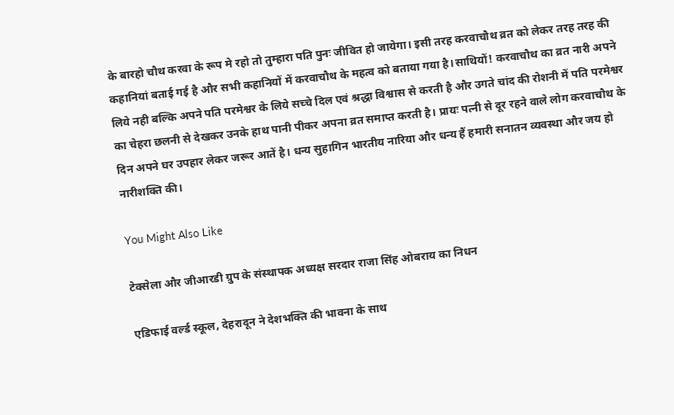के बारहो चौथ करवा के रूप मे रहो तो तुम्हारा पति पुनः जीवित हो जायेगा। इसी तरह करवाचौथ व्रत को लेकर तरह तरह की कहानियां बताई गई है और सभी कहानियों में करवाचौथ के महत्व को बताया गया है।साथियों! करवाचौथ का व्रत नारी अपने लिये नही बल्कि अपने पति परमेश्वर के लिये सच्चे दिल एवं श्रद्धा विश्वास से करती है और उगते चांद की रोशनी में पति परमेश्वर का चेहरा छलनी से देखकर उनके हाथ पानी पीकर अपना व्रत समाप्त करती है। प्रायः पत्नी से दूर रहने वाले लोग करवाचौथ के दिन अपने घर उपहार लेकर जरूर आतें है। धन्य सुहागिन भारतीय नारिया और धन्य हैं हमारी सनातन व्यवस्था और जय हो नारीशक्ति की।

You Might Also Like

टेक्सेला और जीआरडी ग्रुप के संस्थापक अध्यक्ष सरदार राजा सिंह ओबराय का निधन

एडिफाई वर्ल्ड स्कूल, देहरादून ने देशभक्ति की भावना के साथ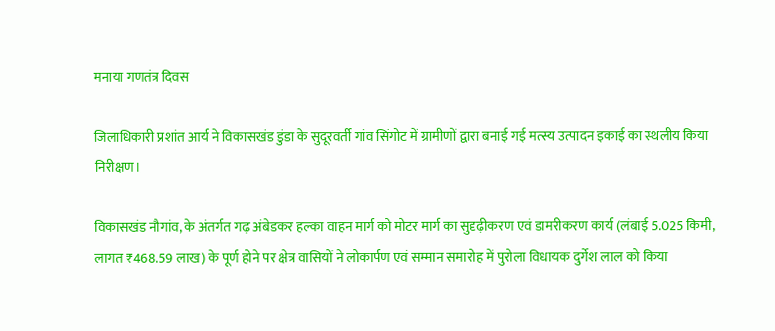मनाया गणतंत्र दिवस

जिलाधिकारी प्रशांत आर्य ने विकासखंड डुंडा के सुदूरवर्ती गांव सिंगोट में ग्रामीणों द्वारा बनाई गई मत्स्य उत्पादन इकाई का स्थलीय किया निरीक्षण।

विकासखंड नौगांव, के अंतर्गत गढ़ अंबेडकर हल्का वाहन मार्ग को मोटर मार्ग का सुदृढ़ीकरण एवं डामरीकरण कार्य (लंबाई 5.025 किमी, लागत ₹468.59 लाख) के पूर्ण होने पर क्षेत्र वासियों ने लोकार्पण एवं सम्मान समारोह में पुरोला विधायक दुर्गेश लाल को किया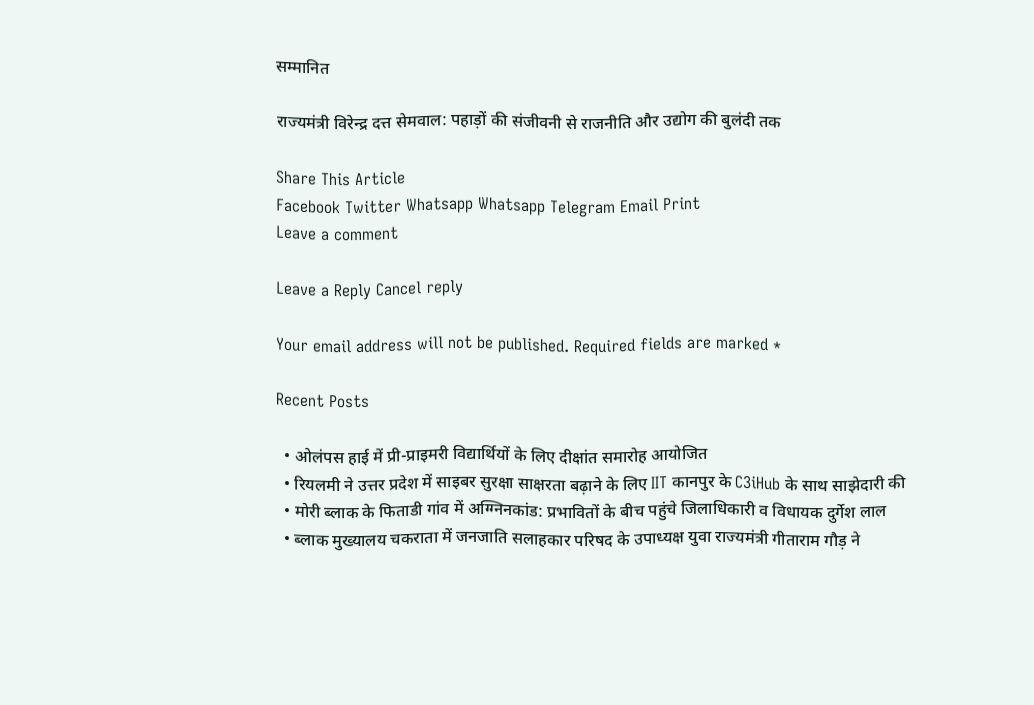सम्मानित

राज्यमंत्री विरेन्द्र दत्त सेमवाल: पहाड़ों की संजीवनी से राजनीति और उद्योग की बुलंदी तक

Share This Article
Facebook Twitter Whatsapp Whatsapp Telegram Email Print
Leave a comment

Leave a Reply Cancel reply

Your email address will not be published. Required fields are marked *

Recent Posts

  • ओलंपस हाई में प्री-प्राइमरी विद्यार्थियों के लिए दीक्षांत समारोह आयोजित
  • रियलमी ने उत्तर प्रदेश में साइबर सुरक्षा साक्षरता बढ़ाने के लिए IIT कानपुर के C3iHub के साथ साझेदारी की
  • मोरी ब्लाक के फिताडी गांव में अग्ग्निनकांड: प्रभावितों के बीच पहुंचे जिलाधिकारी व विधायक दुर्गेश लाल
  • ब्लाक मुख्यालय चकराता में जनजाति सलाहकार परिषद के उपाध्यक्ष युवा राज्यमंत्री गीताराम गौड़ ने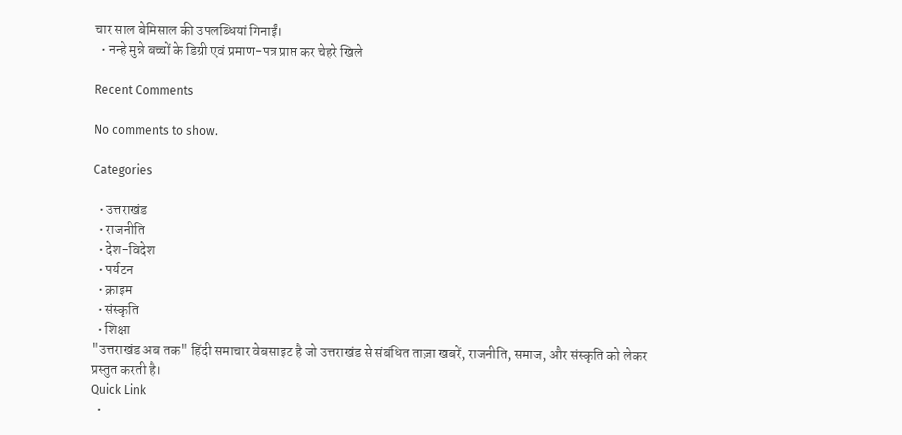चार साल बेमिसाल की उपलब्धियां गिनाईं।
  • नन्हे मुन्ने बच्चों के डिग्री एवं प्रमाण-पत्र प्राप्त कर चेहरे खिले

Recent Comments

No comments to show.

Categories

  • उत्तराखंड
  • राजनीति
  • देश-विदेश
  • पर्यटन
  • क्राइम
  • संस्कृति
  • शिक्षा
"उत्तराखंड अब तक" हिंदी समाचार वेबसाइट है जो उत्तराखंड से संबंधित ताज़ा खबरें, राजनीति, समाज, और संस्कृति को लेकर प्रस्तुत करती है।
Quick Link
  •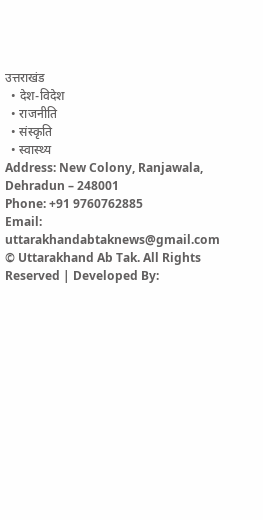उत्तराखंड
  • देश-विदेश
  • राजनीति
  • संस्कृति
  • स्वास्थ्य
Address: New Colony, Ranjawala, Dehradun – 248001
Phone: +91 9760762885
Email:
uttarakhandabtaknews@gmail.com
© Uttarakhand Ab Tak. All Rights Reserved | Developed By: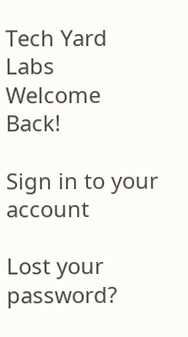Tech Yard Labs
Welcome Back!

Sign in to your account

Lost your password?